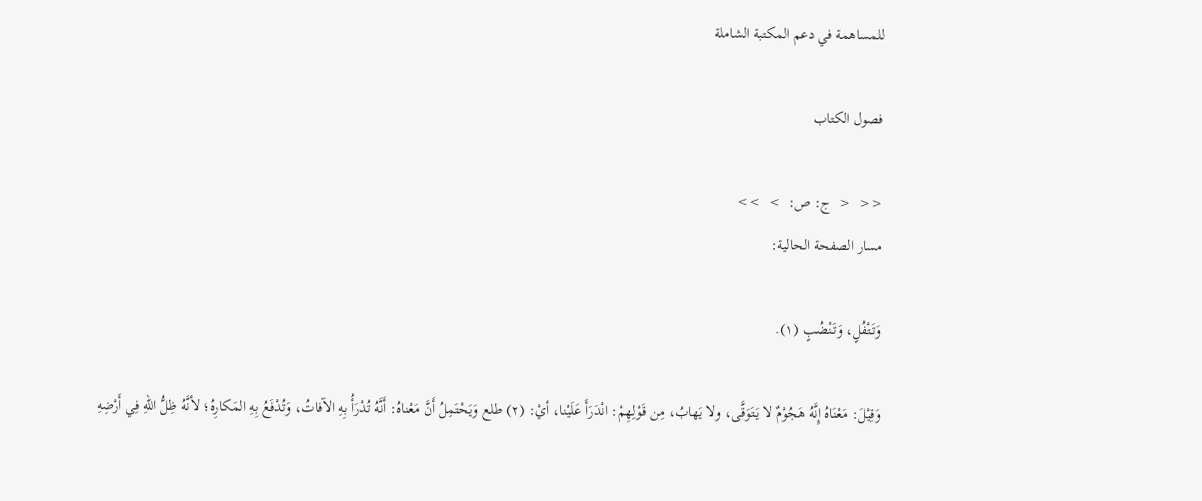للمساهمة في دعم المكتبة الشاملة

فصول الكتاب

<<  <  ج: ص:  >  >>
مسار الصفحة الحالية:

وَتَتْفُلٍ، وَتَنْضُبٍ (١).

وَقِيْلَ: مَعْنَاهُ إِنَّهُ هَجُوْمٌ لا يَتَوَقَّى، ولا يَهابُ، مِن قَوْلِهِمْ: انْدَرَأَ عَلَيْنا، أيْ: (٢) طلع وَيَحْتَمِلُ أَنَّ مَعْناهُ: أَنَّهُ تُدْرَأُ بِهِ الآفاتُ، وَتُدْفَعُ بِهِ المَكارِهُ؛ لأنَّهُ ظِلُّ اللهِ فِي أَرْضِهِ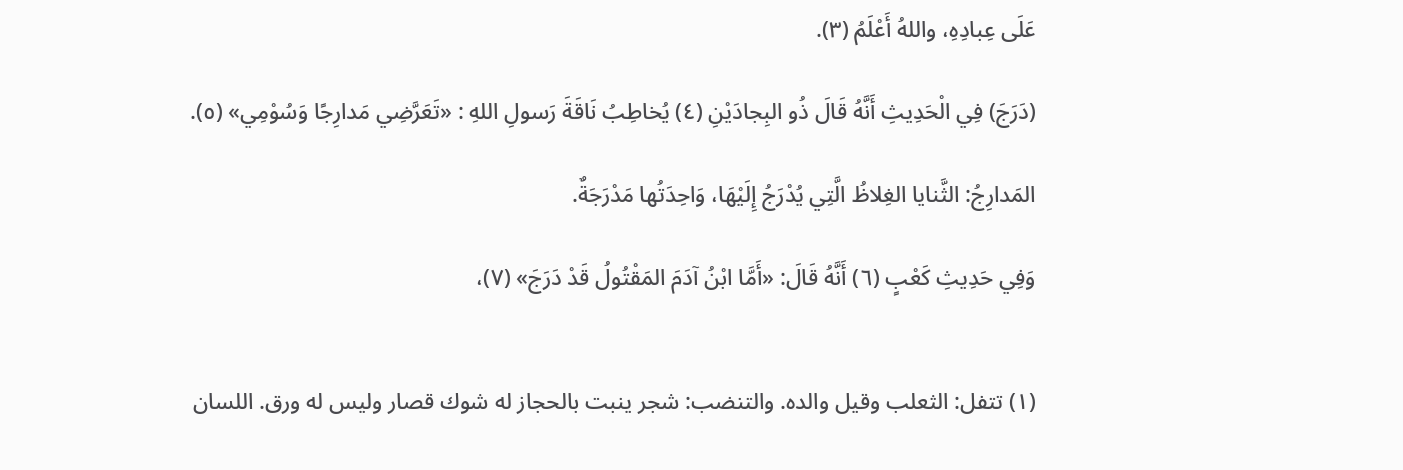عَلَى عِبادِهِ، واللهُ أَعْلَمُ (٣).

(دَرَجَ) فِي الْحَدِيثِ أَنَّهُ قَالَ ذُو البِجادَيْنِ (٤) يُخاطِبُ نَاقَةَ رَسولِ اللهِ : «تَعَرَّضِي مَدارِجًا وَسُوْمِي» (٥).

المَدارِجُ: الثَّنايا الغِلاظُ الَّتِي يُدْرَجُ إِلَيْهَا، وَاحِدَتُها مَدْرَجَةٌ.

وَفِي حَدِيثِ كَعْبٍ (٦) أَنَّهُ قَالَ: «أَمَّا ابْنُ آدَمَ المَقْتُولُ قَدْ دَرَجَ» (٧)،


(١) تتفل: الثعلب وقيل والده. والتنضب: شجر ينبت بالحجاز له شوك قصار وليس له ورق. اللسان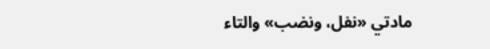مادتي «نفل، ونضب» والتاء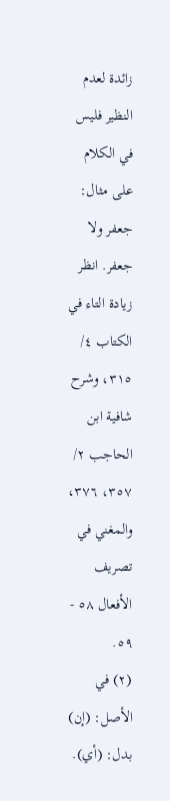زائدة لعدم النظير فليس في الكلام على مثال: جعفر ولا جعفر. انظر زيادة التاء في الكتاب ٤/ ٣١٥، وشرح شافية ابن الحاجب ٢/ ٣٥٧، ٣٧٦، والمغني في تصريف الأفعال ٥٨ - ٥٩.
(٢) في الأصل: (إن) بدل: (أي).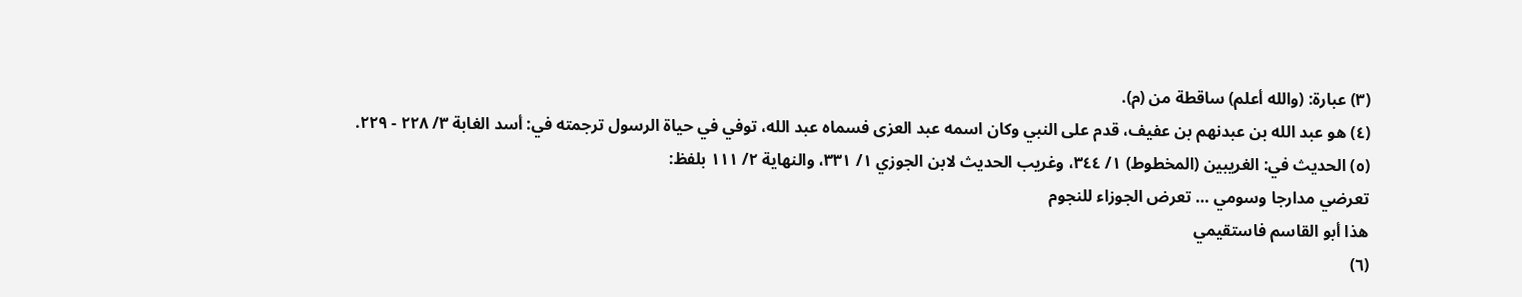(٣) عبارة: (والله أعلم) ساقطة من (م).
(٤) هو عبد الله بن عبدنهم بن عفيف، قدم على النبي وكان اسمه عبد العزى فسماه عبد الله، توفي في حياة الرسول ترجمته في: أسد الغابة ٣/ ٢٢٨ - ٢٢٩.
(٥) الحديث في: الغريبين (المخطوط) ١/ ٣٤٤، وغريب الحديث لابن الجوزي ١/ ٣٣١، والنهاية ٢/ ١١١ بلفظ:
تعرضي مدارجا وسومي … تعرض الجوزاء للنجوم
هذا أبو القاسم فاستقيمي
(٦)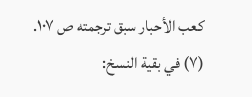كعب الأحبار سبق ترجمته ص ١٠٧.
(٧) في بقية النسخ: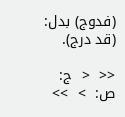(فدوج) بدل: (قد درج).

<<  <  ج: ص:  >  >>